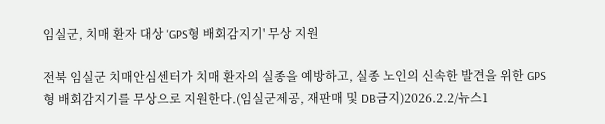임실군, 치매 환자 대상 'GPS형 배회감지기' 무상 지원

전북 임실군 치매안심센터가 치매 환자의 실종을 예방하고, 실종 노인의 신속한 발견을 위한 GPS형 배회감지기를 무상으로 지원한다.(임실군제공, 재판매 및 DB금지)2026.2.2/뉴스1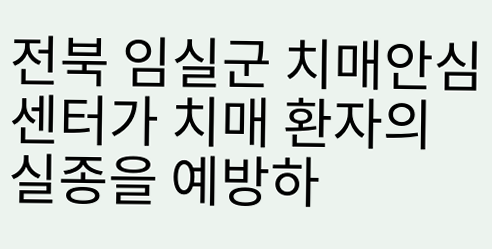전북 임실군 치매안심센터가 치매 환자의 실종을 예방하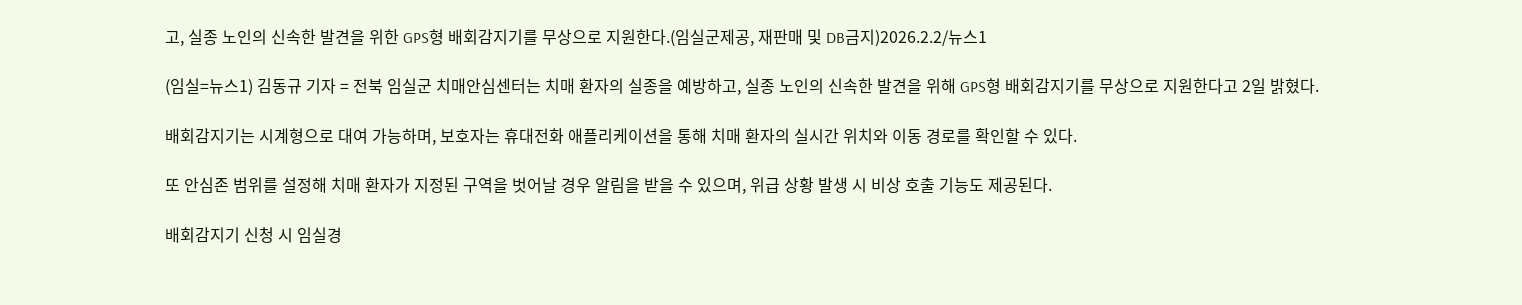고, 실종 노인의 신속한 발견을 위한 GPS형 배회감지기를 무상으로 지원한다.(임실군제공, 재판매 및 DB금지)2026.2.2/뉴스1

(임실=뉴스1) 김동규 기자 = 전북 임실군 치매안심센터는 치매 환자의 실종을 예방하고, 실종 노인의 신속한 발견을 위해 GPS형 배회감지기를 무상으로 지원한다고 2일 밝혔다.

배회감지기는 시계형으로 대여 가능하며, 보호자는 휴대전화 애플리케이션을 통해 치매 환자의 실시간 위치와 이동 경로를 확인할 수 있다.

또 안심존 범위를 설정해 치매 환자가 지정된 구역을 벗어날 경우 알림을 받을 수 있으며, 위급 상황 발생 시 비상 호출 기능도 제공된다.

배회감지기 신청 시 임실경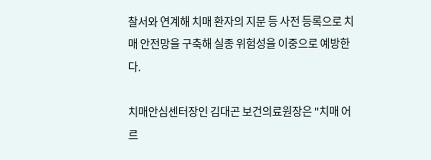찰서와 연계해 치매 환자의 지문 등 사전 등록으로 치매 안전망을 구축해 실종 위험성을 이중으로 예방한다.

치매안심센터장인 김대곤 보건의료원장은 "치매 어르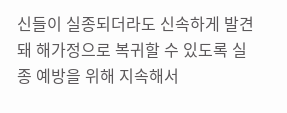신들이 실종되더라도 신속하게 발견돼 해가정으로 복귀할 수 있도록 실종 예방을 위해 지속해서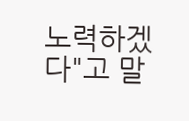노력하겠다"고 말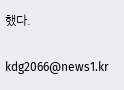했다.

kdg2066@news1.kr